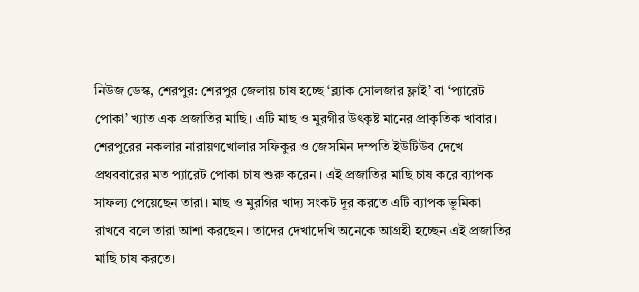নিউজ ডেস্ক, শেরপুর: শেরপুর জেলায় চাষ হচ্ছে ‘ব্ল্যাক সোলজার ফ্লাই’ বা ‘প্যারেট পোকা’ খ্যাত এক প্রজাতির মাছি। এটি মাছ ও মুরগীর উৎকৃষ্ট মানের প্রাকৃতিক খাবার।
শেরপুরের নকলার নারায়ণখোলার সফিকুর ও জেসমিন দম্পতি ইউটিউব দেখে প্রথববারের মত প্যারেট পোকা চাষ শুরু করেন। এই প্রজাতির মাছি চাষ করে ব্যাপক সাফল্য পেয়েছেন তারা। মাছ ও মুরগির খাদ্য সংকট দূর করতে এটি ব্যাপক ভূমিকা রাখবে বলে তারা আশা করছেন। তাদের দেখাদেখি অনেকে আগ্রহী হচ্ছেন এই প্রজাতির মাছি চাষ করতে।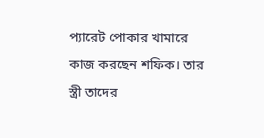প্যারেট পোকার খামারে কাজ করছেন শফিক। তার স্ত্রী তাদের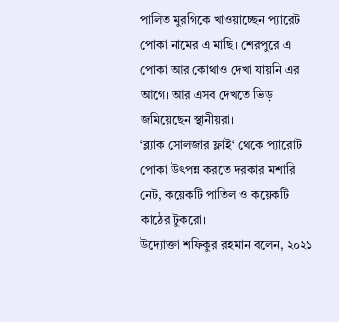পালিত মুরগিকে খাওয়াচ্ছেন প্যারেট পোকা নামের এ মাছি। শেরপুরে এ পোকা আর কোথাও দেখা যায়নি এর আগে। আর এসব দেখতে ভিড় জমিয়েছেন স্থানীয়রা।
‘ব্ল্যাক সোলজার ফ্লাই‘ থেকে প্যারোট পোকা উৎপন্ন করতে দরকার মশারি নেট, কয়েকটি পাতিল ও কয়েকটি কাঠের টুকরো।
উদ্যোক্তা শফিকুর রহমান বলেন, ২০২১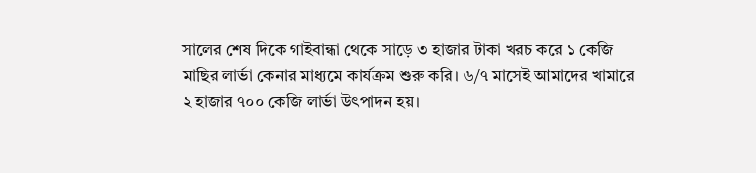সালের শেষ দিকে গাইবান্ধা থেকে সাড়ে ৩ হাজার টাকা খরচ করে ১ কেজি মাছির লার্ভা কেনার মাধ্যমে কার্যক্রম শুরু করি। ৬/৭ মাসেই আমাদের খামারে ২ হাজার ৭০০ কেজি লার্ভা উৎপাদন হয়।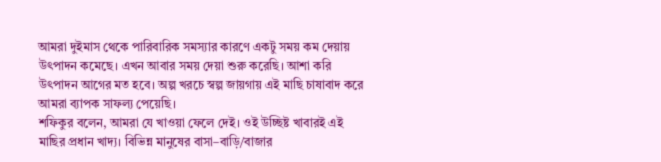আমরা দুইমাস থেকে পারিবারিক সমস্যার কারণে একটু সময় কম দেয়ায় উৎপাদন কমেছে। এখন আবার সময় দেয়া শুরু করেছি। আশা করি উৎপাদন আগের মত হবে। অল্প খরচে স্বল্প জায়গায় এই মাছি চাষাবাদ করে আমরা ব্যাপক সাফল্য পেয়েছি।
শফিকুর বলেন, আমরা যে খাওয়া ফেলে দেই। ওই উচ্ছিষ্ট খাবারই এই মাছির প্রধান খাদ্য। বিভিন্ন মানুষের বাসা–বাড়ি/বাজার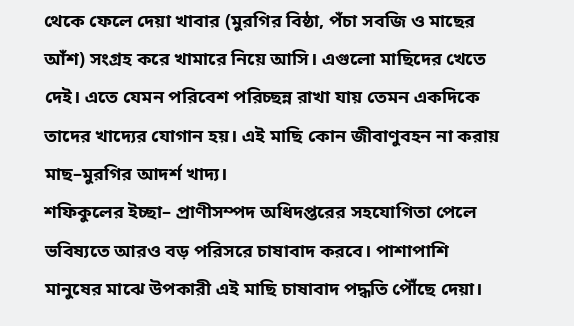থেকে ফেলে দেয়া খাবার (মুরগির বিষ্ঠা, পঁচা সবজি ও মাছের আঁশ) সংগ্রহ করে খামারে নিয়ে আসি। এগুলো মাছিদের খেতে দেই। এতে যেমন পরিবেশ পরিচ্ছন্ন রাখা যায় তেমন একদিকে তাদের খাদ্যের যোগান হয়। এই মাছি কোন জীবাণুবহন না করায় মাছ–মুরগির আদর্শ খাদ্য।
শফিকুলের ইচ্ছা– প্রাণীসম্পদ অধিদপ্তরের সহযোগিতা পেলে ভবিষ্যতে আরও বড় পরিসরে চাষাবাদ করবে। পাশাপাশি মানুষের মাঝে উপকারী এই মাছি চাষাবাদ পদ্ধতি পৌঁছে দেয়া।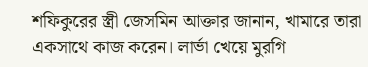শফিকুরের স্ত্রী জেসমিন আক্তার জানান, খামারে তারা একসাথে কাজ করেন। লার্ভা খেয়ে মুরগি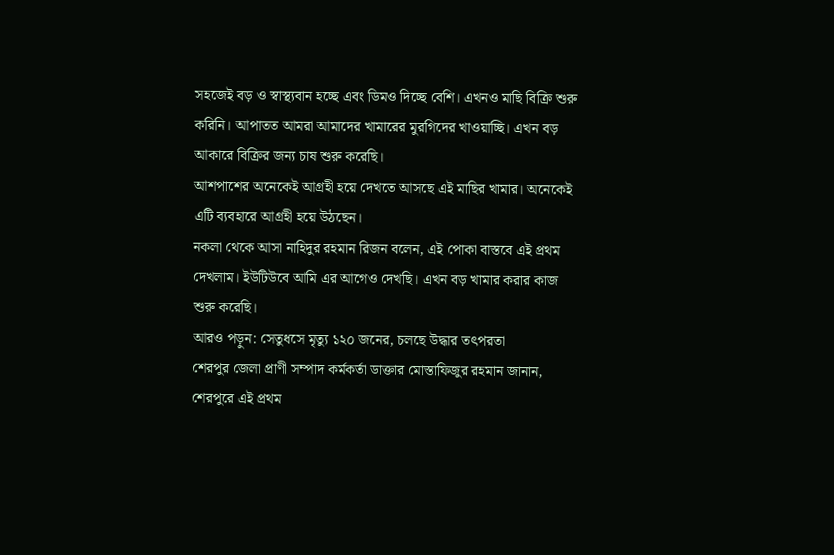সহজেই বড় ও স্বাস্থ্যবান হচ্ছে এবং ডিমও দিচ্ছে বেশি। এখনও মাছি বিক্রি শুরু করিনি। আপাতত আমরা আমাদের খামারের মুরগিদের খাওয়াচ্ছি। এখন বড় আকারে বিক্রির জন্য চাষ শুরু করেছি।
আশপাশের অনেকেই আগ্রহী হয়ে দেখতে আসছে এই মাছির খামার। অনেকেই এটি ব্যবহারে আগ্রহী হয়ে উঠছেন।
নকলা থেকে আসা নাহিদুর রহমান রিজন বলেন, এই পোকা বাস্তবে এই প্রথম দেখলাম। ইউটিউবে আমি এর আগেও দেখছি। এখন বড় খামার করার কাজ শুরু করেছি।
আরও পড়ুন: সেতুধসে মৃত্যু ১২০ জনের, চলছে উদ্ধার তৎপরতা
শেরপুর জেলা প্রাণী সম্পাদ কর্মকর্তা ডাক্তার মোস্তাফিজুর রহমান জানান, শেরপুরে এই প্রথম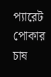প্যারেট পোকার চাষ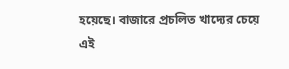হয়েছে। বাজারে প্রচলিত খাদ্যের চেয়ে এই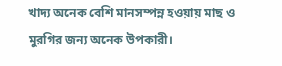খাদ্য অনেক বেশি মানসম্পন্ন হওয়ায় মাছ ও মুরগির জন্য অনেক উপকারী।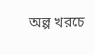অল্প খরচে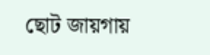ছোট জায়গায়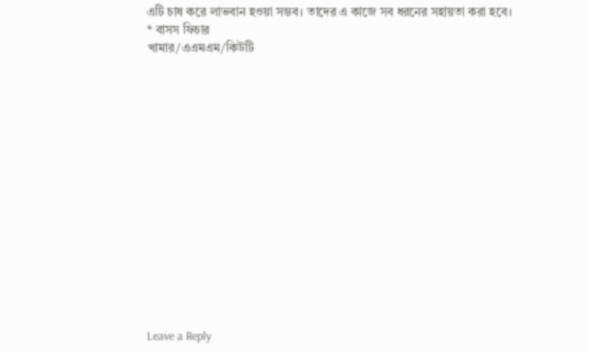এটি চাষ করে লাভবান হওয়া সম্ভব। তাদের এ কাজে সব ধরনের সহায়তা করা হবে।
* বাসস ফিচার
খামার/এএমএম/কিউটি















Leave a Reply